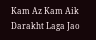Kam Az Kam Aik Darakht Laga Jao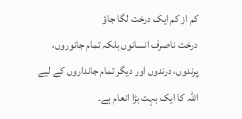کم از کم ایک درخت لگا جاؤ
درخت ناصرف انسانوں بلکہ تمام جانوروں، پرندوں، درندوں اور دیگر تمام جانداروں کے لیے اللہ کا ایک بہت بڑا انعام ہے۔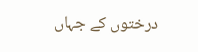درختوں کے جہاں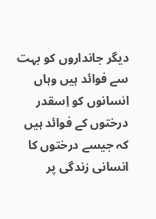دیگر جانداروں کو بہت سے فوائد ہیں وہاں انسانوں کو اِسقدر درختوں کے فوائد ہیں کہ جیسے درختوں کا انسانی زندگی پر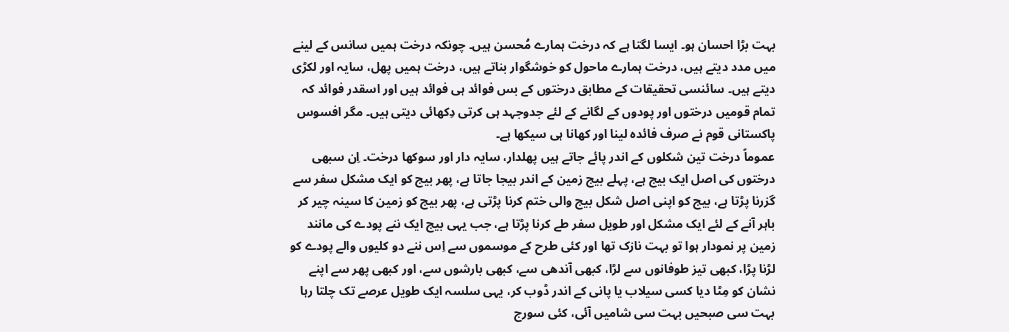بہت بڑا احسان ہو۔ ایسا لگتا ہے کہ درخت ہمارے مُحسن ہیں۔ چونکہ درخت ہمیں سانس کے لینے میں مدد دیتے ہیں، درخت ہمارے ماحول کو خوشگوار بناتے ہیں، درخت ہمیں پھل، سایہ اور لکڑی دیتے ہیں۔ سائنسی تحقیقات کے مطابق درختوں کے بس فوائد ہی فوائد ہیں اور اسقدر فوائد کہ تمام قومیں درختوں اور پودوں کے لگانے کے لئے جدوجہد ہی کرتی دِکھائی دیتی ہیں۔ مگر افسوس پاکستانی قوم نے صرف فائدہ لینا اور کھانا ہی سیکھا ہے۔
عموماً درخت تین شکلوں کے اندر پائے جاتے ہیں پھلدار، سایہ دار اور سوکھا درخت۔ اِن سبھی درختوں کی اصل ایک بیج ہے، پہلے بیج زمین کے اندر بیجا جاتا ہے، پھر بیج کو ایک مشکل سفر سے گزرنا پڑتا ہے، بیج کو اپنی اصل شکل بیج والی ختم کرنا پڑتی ہے، پھر بیج کو زمین کا سینہ چیر کر باہر آنے کے لئے ایک مشکل اور طویل سفر طے کرنا پڑتا ہے، جب یہی بیج ایک ننے پودے کی مانند زمین پر نمودار ہوا تو بہت نازک تھا اور کئی طرح کے موسموں سے اِس ننے دو کلیوں والے پودے کو لڑنا پڑا، کبھی تیز طوفانوں سے لڑا، کبھی آندھی سے، کبھی بارشوں سے، اور کبھی پھر سے اپنے نشان کو مِٹا دیا کسی سیلاب یا پانی کے اندر ڈوب کر، یہی سلسہ ایک طویل عرصے تک چلتا رہا بہت سی صبحیں بہت سی شامیں آئی، کئی سورج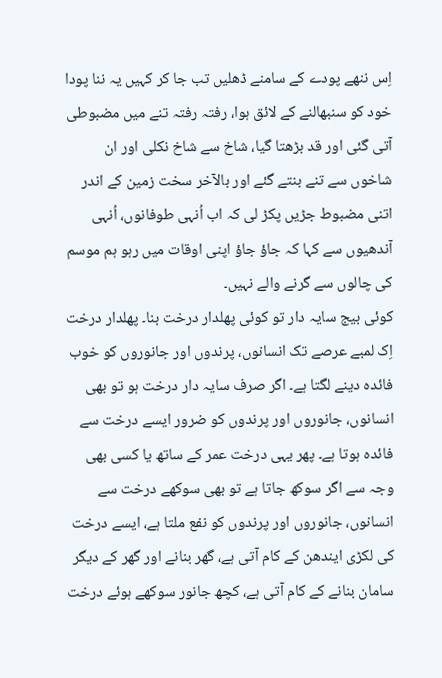اِس ننھے پودے کے سامنے ڈھلیں تب جا کر کہیں یہ ننا پودا خود کو سنبھالنے کے لائق ہوا، رفتہ رفتہ تنے میں مضبوطی آتی گئی اور قد بڑھتا گیا، شاخ سے شاخ نکلی اور ان شاخوں سے تنے بنتے گئے اور بالآخر سخت زمین کے اندر اتنی مضبوط جڑیں پکڑ لی کہ اب اُنہی طوفانوں، اُنہی آندھیوں سے کہا کہ جاؤ جاؤ اپنی اوقات میں رہو ہم موسم کی چالوں سے گرنے والے نہیں۔
کوئی بیج سایہ دار تو کوئی پھلدار درخت بنا۔ پھلدار درخت اِک لمبے عرصے تک انسانوں، پرندوں اور جانوروں کو خوب فائدہ دینے لگتا ہے۔ اگر صرف سایہ دار درخت ہو تو بھی انسانوں، جانوروں اور پرندوں کو ضرور ایسے درخت سے فائدہ ہوتا ہے۔ پھر یہی درخت عمر کے ساتھ یا کسی بھی وجہ سے اگر سوکھ جاتا ہے تو بھی سوکھے درخت سے انسانوں، جانوروں اور پرندوں کو نفع ملتا ہے، ایسے درخت کی لکڑی ایندھن کے کام آتی ہے، گھر بنانے اور گھر کے دیگر سامان بنانے کے کام آتی ہے، کچھ جانور سوکھے ہوئے درخت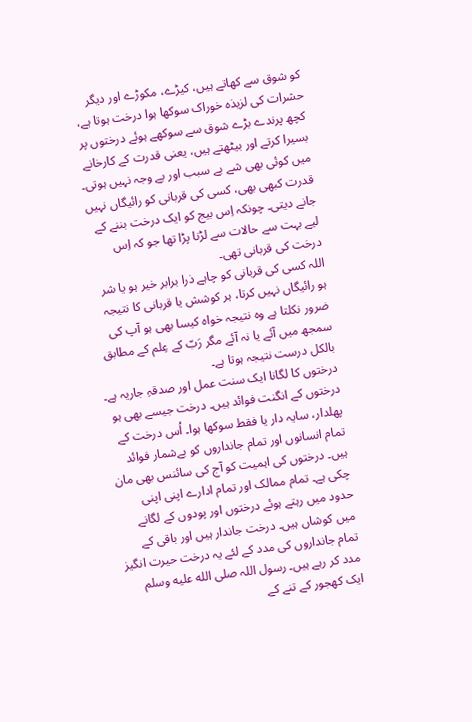کو شوق سے کھاتے ہیں، کیڑے، مکوڑے اور دیگر حشرات کی لزیذہ خوراک سوکھا ہوا درخت ہوتا ہے، کچھ پرندے بڑے شوق سے سوکھے ہوئے درختوں پر بسیرا کرتے اور بیٹھتے ہیں، یعنی قدرت کے کارخانے میں کوئی بھی شے بے سبب اور بے وجہ نہیں ہوتی۔ قدرت کبھی بھی، کسی کی قربانی کو رائیگاں نہیں جانے دیتی۔ چونکہ اِس بیج کو ایک درخت بننے کے لیے بہت سے حالات سے لڑنا پڑا تھا جو کہ اِس درخت کی قربانی تھی۔
اللہ کسی کی قربانی کو چاہے ذرا برابر خیر ہو یا شر ہو رائیگاں نہیں کرتا، ہر کوشش یا قربانی کا نتیجہ ضرور نکلتا ہے وہ نتیجہ خواہ کیسا بھی ہو آپ کی سمجھ میں آئے یا نہ آئے مگر رَبّ کے عِلم کے مطابق بالکل درست نتیجہ ہوتا ہے۔
درختوں کا لگانا ایک سنت عمل اور صدقہِ جاریہ ہے۔ درختوں کے انگنت فوائد ہیں۔ درخت جیسے بھی ہو پھلدار، سایہ دار یا فقط سوکھا ہوا۔ اُس درخت کے تمام انسانوں اور تمام جانداروں کو بےشمار فوائد ہیں۔ درختوں کی اہمیت کو آج کی سائنس بھی مان چکی ہے۔ تمام ممالک اور تمام ادارے اپنی اپنی حدود میں رہتے ہوئے درختوں اور پودوں کے لگانے میں کوشاں ہیں۔ درخت جاندار ہیں اور باقی کے تمام جانداروں کی مدد کے لئے یہ درخت حیرت انگیز مدد کر رہے ہیں۔ رسول اللہ صلى الله عليه وسلم ایک کھجور کے تنے کے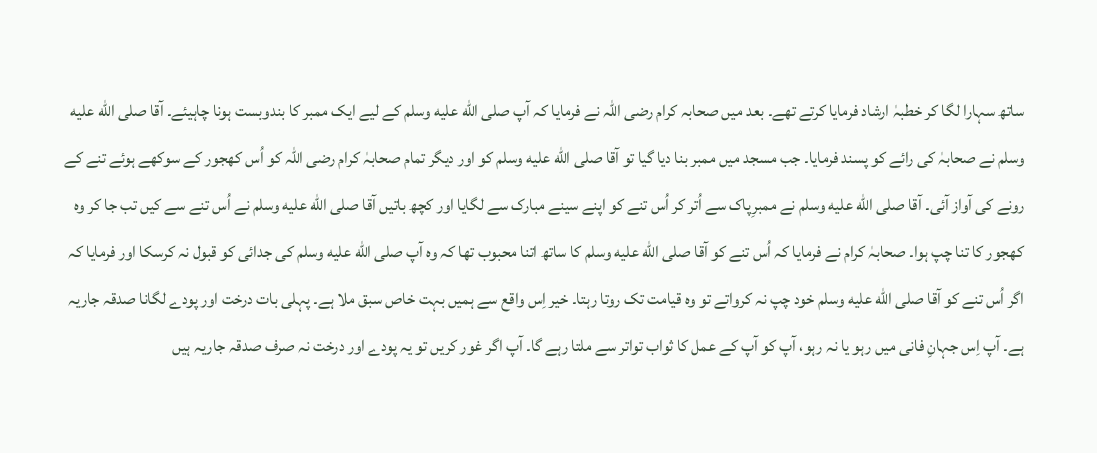ساتھ سہارا لگا کر خطبہٰ ارشاد فرمایا کرتے تھے۔ بعد میں صحابہ کرام رضی اللہ نے فرمایا کہ آپ صلى الله عليه وسلم کے لیے ایک ممبر کا بندوبست ہونا چاہیئے۔ آقا صلى الله عليه وسلم نے صحابہٰ کی رائے کو پسند فرمایا۔ جب مسجد میں ممبر بنا دیا گیا تو آقا صلى الله عليه وسلم کو اور دیگر تمام صحابہٰ کرام رضی اللہ کو اُس کھجور کے سوکھے ہوئے تنے کے رونے کی آواز آئی۔ آقا صلى الله عليه وسلم نے ممبرِپاک سے اُتر کر اُس تنے کو اپنے سینے مبارک سے لگایا اور کچھ باتیں آقا صلى الله عليه وسلم نے اُس تنے سے کیں تب جا کر وہ کھجور کا تنا چپ ہوا۔ صحابہٰ کرام نے فرمایا کہ اُس تنے کو آقا صلى الله عليه وسلم کا ساتھ اتنا محبوب تھا کہ وہ آپ صلى الله عليه وسلم کی جدائی کو قبول نہ کرسکا اور فرمایا کہ اگر اُس تنے کو آقا صلى الله عليه وسلم خود چپ نہ کرواتے تو وہ قیامت تک روتا رہتا۔ خیر اِس واقع سے ہمیں بہت خاص سبق ملا ہے۔ پہلی بات درخت اور پودے لگانا صدقہ جاریہ ہے۔ آپ اِس جہانِ فانی میں رہو یا نہ رہو، آپ کو آپ کے عمل کا ثواب تواتر سے ملتا رہے گا۔ آپ اگر غور کریں تو یہ پودے اور درخت نہ صرف صدقہ جاریہ ہیں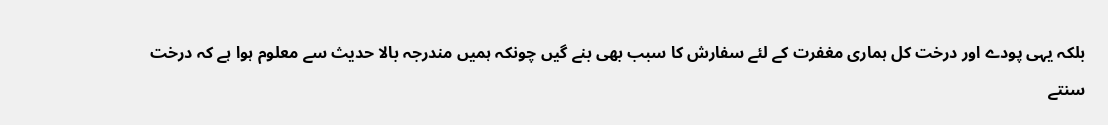بلکہ یہی پودے اور درخت کل ہماری مغفرت کے لئے سفارش کا سبب بھی بنے گیں چونکہ ہمیں مندرجہ بالا حدیث سے معلوم ہوا ہے کہ درخت سنتے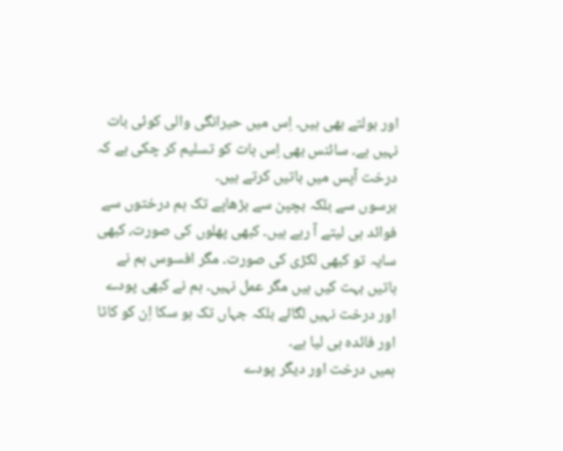اور بولتے بھی ہیں۔ اِس میں حیرانگی والی کوئی بات نہیں ہے۔ سائنس بھی اِس بات کو تسلیم کر چکی ہے کہ درخت آپس میں باتیں کرتے ہیں۔
برسوں سے بلکہ بچپن سے بڑھاپے تک ہم درختوں سے فوائد ہی لیتے آ رہے ہیں۔ کبھی پھلوں کی صورت، کبھی سایہ تو کبھی لکڑی کی صورت۔ مگر افسوس ہم نے باتیں بہت کیں ہیں مگر عمل نہیں۔ ہم نے کبھی پودے اور درخت نہیں لگائے بلکہ جہاں تک ہو سکا اِن کو کاٹا اور فائدہ ہی لیا ہے۔
ہمیں درخت اور دیگر پودے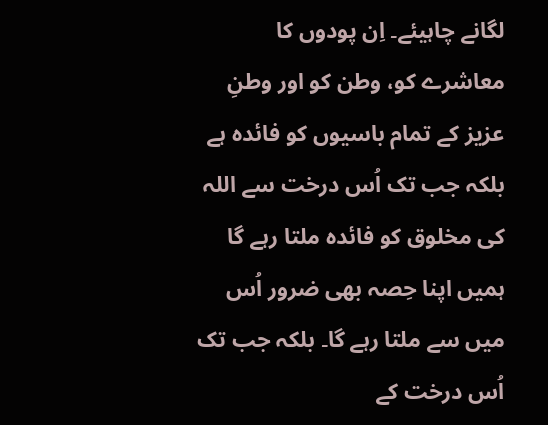لگانے چاہیئے۔ اِن پودوں کا معاشرے کو، وطن کو اور وطنِ عزیز کے تمام باسیوں کو فائدہ ہے بلکہ جب تک اُس درخت سے اللہ کی مخلوق کو فائدہ ملتا رہے گا ہمیں اپنا حِصہ بھی ضرور اُس میں سے ملتا رہے گا۔ بلکہ جب تک اُس درخت کے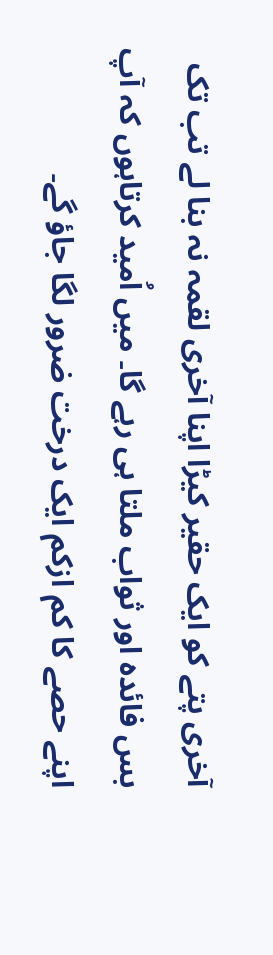آخری پتے کو ایک حقیر کیڑا اپنا آخری لقمہ نہ بنا لے تب تک بس فائدہ اور ثواب ملتا ہی رہے گا۔ میں اُمید کرتاہوں کہ آپ اپنے حصے کا کم ازکم ایک درخت ضرور لگا جاؤ گے۔